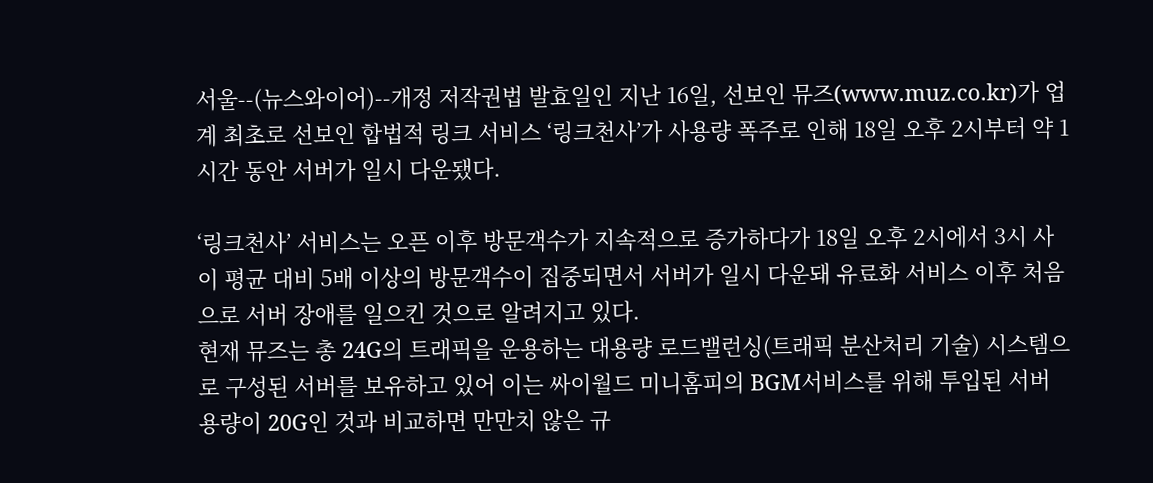서울--(뉴스와이어)--개정 저작권법 발효일인 지난 16일, 선보인 뮤즈(www.muz.co.kr)가 업계 최초로 선보인 합법적 링크 서비스 ‘링크천사’가 사용량 폭주로 인해 18일 오후 2시부터 약 1시간 동안 서버가 일시 다운됐다.

‘링크천사’ 서비스는 오픈 이후 방문객수가 지속적으로 증가하다가 18일 오후 2시에서 3시 사이 평균 대비 5배 이상의 방문객수이 집중되면서 서버가 일시 다운돼 유료화 서비스 이후 처음으로 서버 장애를 일으킨 것으로 알려지고 있다.
현재 뮤즈는 총 24G의 트래픽을 운용하는 대용량 로드밸런싱(트래픽 분산처리 기술) 시스템으로 구성된 서버를 보유하고 있어 이는 싸이월드 미니홈피의 BGM서비스를 위해 투입된 서버 용량이 20G인 것과 비교하면 만만치 않은 규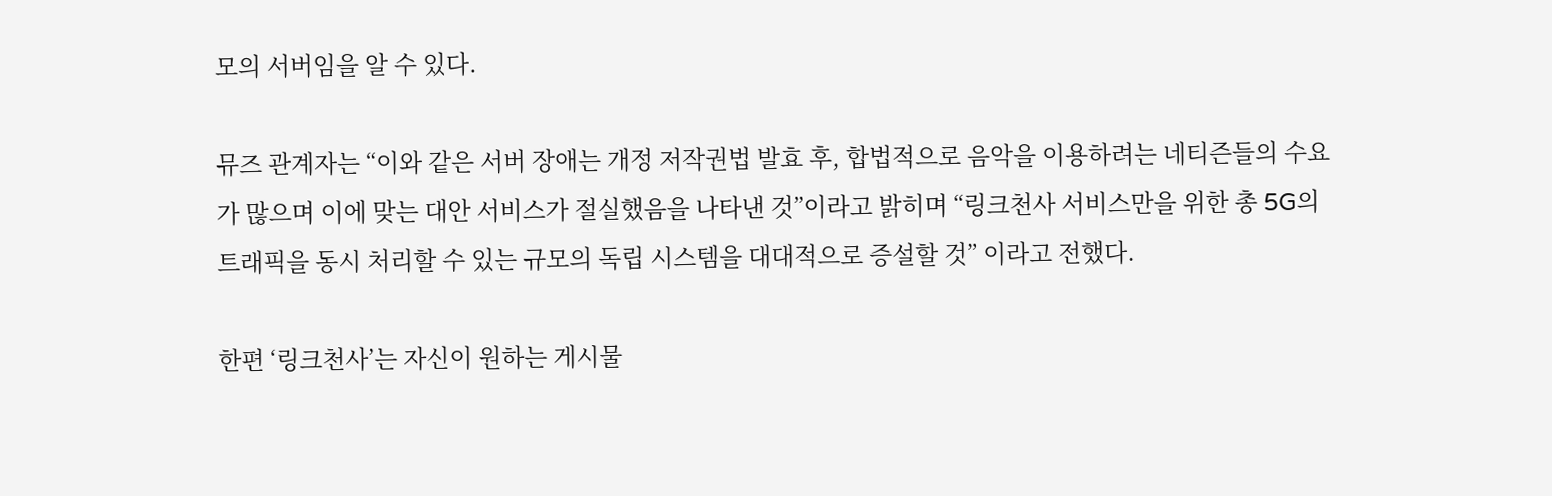모의 서버임을 알 수 있다.

뮤즈 관계자는 “이와 같은 서버 장애는 개정 저작권법 발효 후, 합법적으로 음악을 이용하려는 네티즌들의 수요가 많으며 이에 맞는 대안 서비스가 절실했음을 나타낸 것”이라고 밝히며 “링크천사 서비스만을 위한 총 5G의 트래픽을 동시 처리할 수 있는 규모의 독립 시스템을 대대적으로 증설할 것” 이라고 전했다.

한편 ‘링크천사’는 자신이 원하는 게시물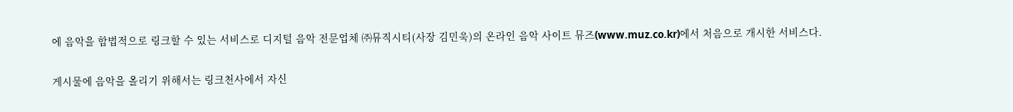에 음악을 합법적으로 링크할 수 있는 서비스로 디지털 음악 전문업체 ㈜뮤직시티(사장 김민욱)의 온라인 음악 사이트 뮤즈(www.muz.co.kr)에서 처음으로 개시한 서비스다.

게시물에 음악을 올리기 위해서는 링크천사에서 자신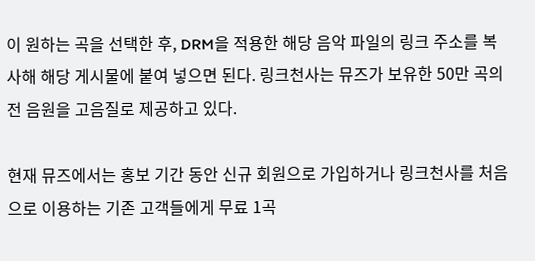이 원하는 곡을 선택한 후, DRM을 적용한 해당 음악 파일의 링크 주소를 복사해 해당 게시물에 붙여 넣으면 된다. 링크천사는 뮤즈가 보유한 50만 곡의 전 음원을 고음질로 제공하고 있다.

현재 뮤즈에서는 홍보 기간 동안 신규 회원으로 가입하거나 링크천사를 처음으로 이용하는 기존 고객들에게 무료 1곡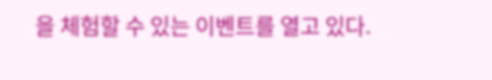을 체험할 수 있는 이벤트를 열고 있다.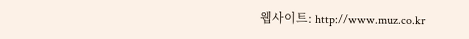웹사이트: http://www.muz.co.kr